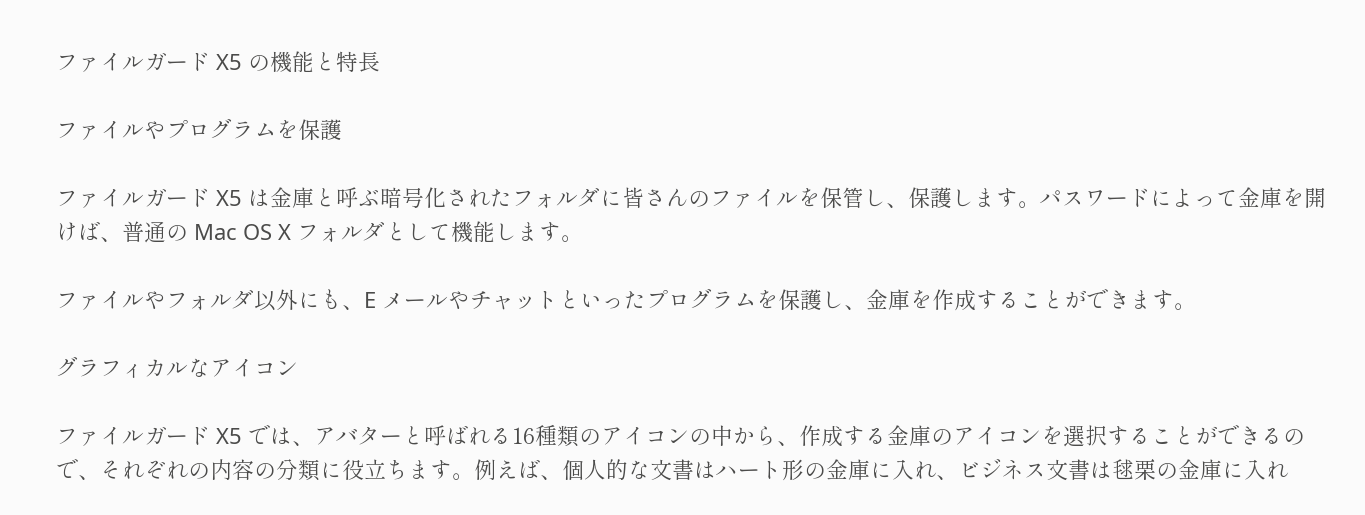ファイルガード X5 の機能と特長

ファイルやプログラムを保護

ファイルガード X5 は金庫と呼ぶ暗号化されたフォルダに皆さんのファイルを保管し、保護します。パスワードによって金庫を開けば、普通の Mac OS X フォルダとして機能します。

ファイルやフォルダ以外にも、E メールやチャットといったプログラムを保護し、金庫を作成することができます。

グラフィカルなアイコン

ファイルガード X5 では、アバターと呼ばれる16種類のアイコンの中から、作成する金庫のアイコンを選択することができるので、それぞれの内容の分類に役立ちます。例えば、個人的な文書はハート形の金庫に入れ、ビジネス文書は毬栗の金庫に入れ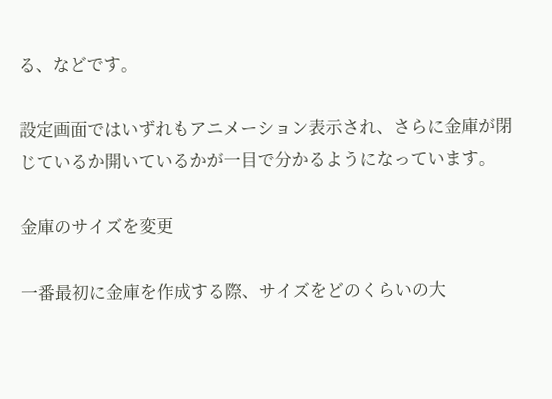る、などです。

設定画面ではいずれもアニメーション表示され、さらに金庫が閉じているか開いているかが一目で分かるようになっています。

金庫のサイズを変更

一番最初に金庫を作成する際、サイズをどのくらいの大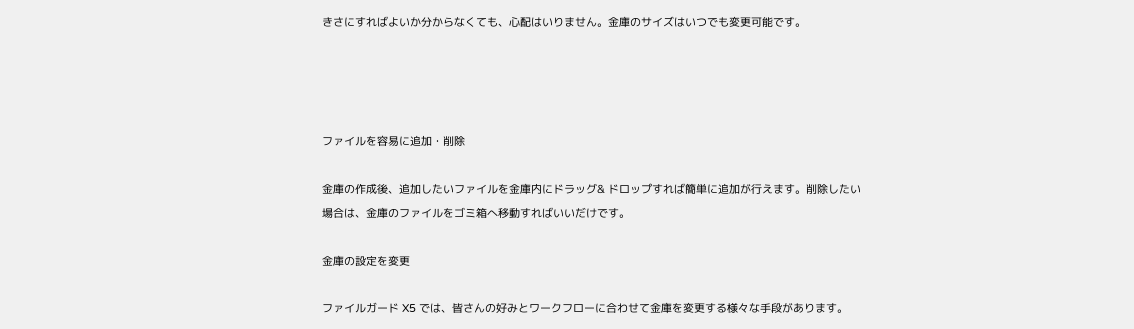きさにすればよいか分からなくても、心配はいりません。金庫のサイズはいつでも変更可能です。




ファイルを容易に追加・削除

金庫の作成後、追加したいファイルを金庫内にドラッグ& ドロップすれば簡単に追加が行えます。削除したい場合は、金庫のファイルをゴミ箱へ移動すればいいだけです。

金庫の設定を変更

ファイルガード X5 では、皆さんの好みとワークフローに合わせて金庫を変更する様々な手段があります。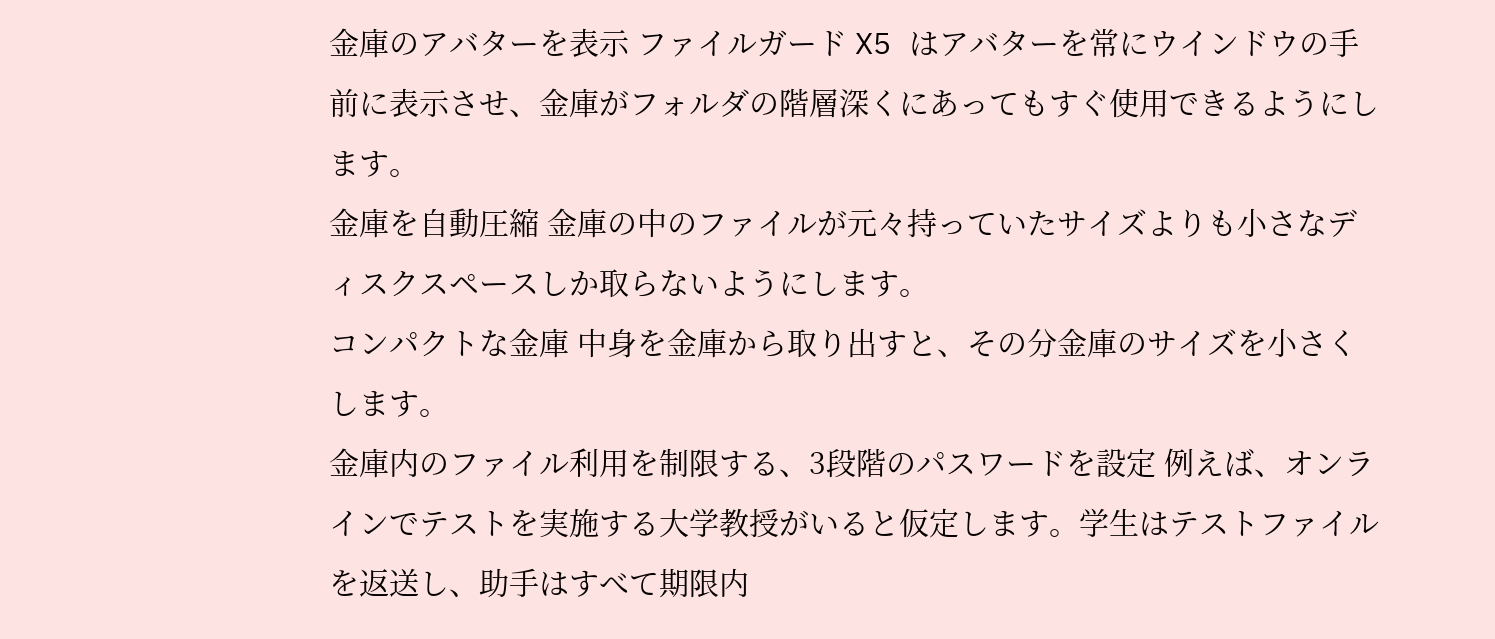金庫のアバターを表示 ファイルガード X5 はアバターを常にウインドウの手前に表示させ、金庫がフォルダの階層深くにあってもすぐ使用できるようにします。
金庫を自動圧縮 金庫の中のファイルが元々持っていたサイズよりも小さなディスクスペースしか取らないようにします。
コンパクトな金庫 中身を金庫から取り出すと、その分金庫のサイズを小さくします。
金庫内のファイル利用を制限する、3段階のパスワードを設定 例えば、オンラインでテストを実施する大学教授がいると仮定します。学生はテストファイルを返送し、助手はすべて期限内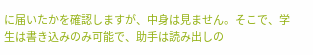に届いたかを確認しますが、中身は見ません。そこで、学生は書き込みのみ可能で、助手は読み出しの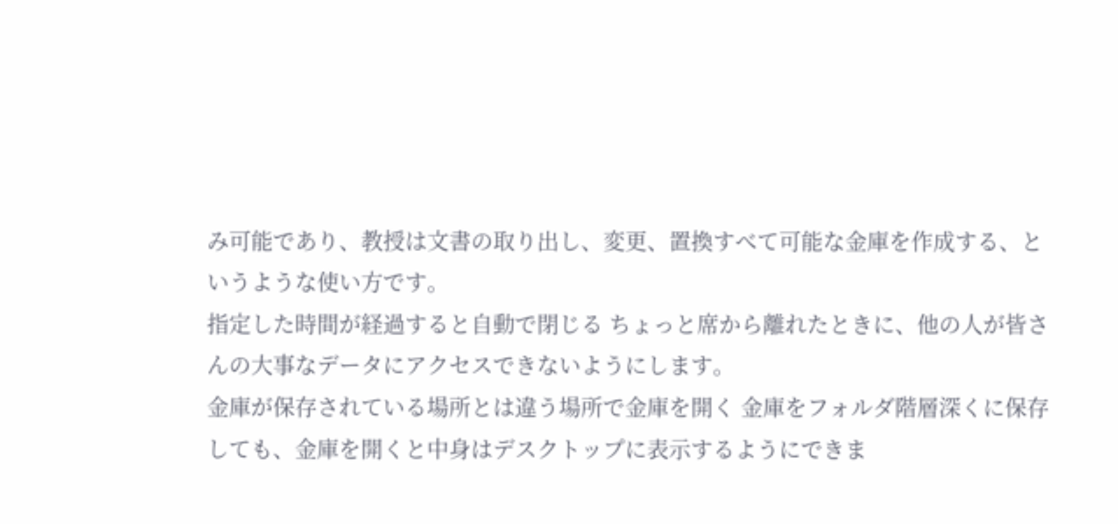み可能であり、教授は文書の取り出し、変更、置換すべて可能な金庫を作成する、というような使い方です。
指定した時間が経過すると自動で閉じる ちょっと席から離れたときに、他の人が皆さんの大事なデータにアクセスできないようにします。
金庫が保存されている場所とは違う場所で金庫を開く 金庫をフォルダ階層深くに保存しても、金庫を開くと中身はデスクトップに表示するようにできま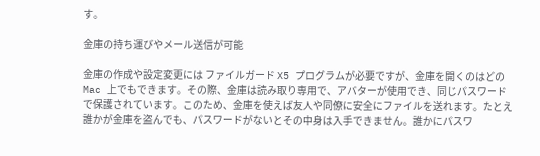す。

金庫の持ち運びやメール送信が可能

金庫の作成や設定変更には ファイルガード X5 プログラムが必要ですが、金庫を開くのはどの Mac 上でもできます。その際、金庫は読み取り専用で、アバターが使用でき、同じパスワードで保護されています。このため、金庫を使えば友人や同僚に安全にファイルを送れます。たとえ誰かが金庫を盗んでも、パスワードがないとその中身は入手できません。誰かにパスワ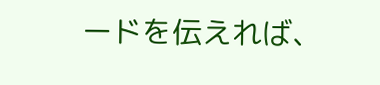ードを伝えれば、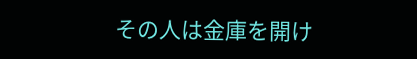その人は金庫を開け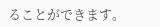ることができます。